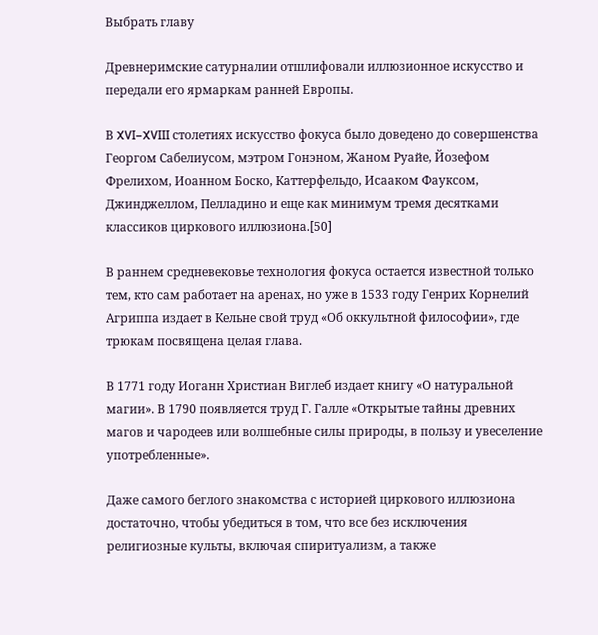Выбрать главу

Древнеримские сатурналии отшлифовали иллюзионное искусство и передали его ярмаркам ранней Европы.

В XVI–XVIII столетиях искусство фокуса было доведено до совершенства Георгом Сабелиусом, мэтром Гонэном, Жаном Руайе, Йозефом Фрелихом, Иоанном Боско, Каттерфельдо, Исааком Фауксом, Джинджеллом, Пелладино и еще как минимум тремя десятками классиков циркового иллюзиона.[50]

В раннем средневековье технология фокуса остается известной только тем, кто сам работает на аренах, но уже в 1533 году Генрих Корнелий Агриппа издает в Кельне свой труд «Об оккультной философии», где трюкам посвящена целая глава.

В 1771 году Иоганн Христиан Виглеб издает книгу «О натуральной магии». В 1790 появляется труд Г. Галле «Открытые тайны древних магов и чародеев или волшебные силы природы, в пользу и увеселение употребленные».

Даже самого беглого знакомства с историей циркового иллюзиона достаточно, чтобы убедиться в том, что все без исключения религиозные культы, включая спиритуализм, а также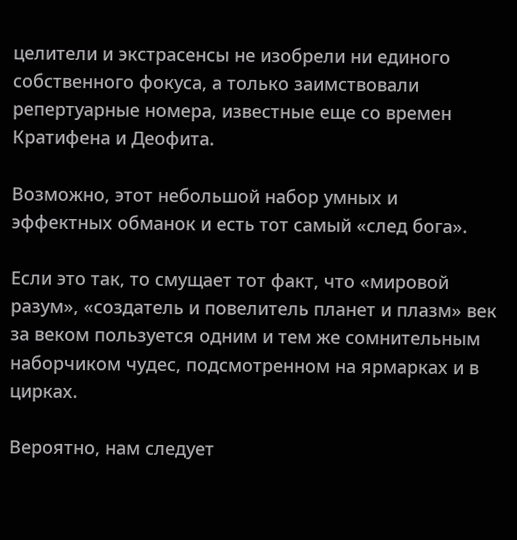целители и экстрасенсы не изобрели ни единого собственного фокуса, а только заимствовали репертуарные номера, известные еще со времен Кратифена и Деофита.

Возможно, этот небольшой набор умных и эффектных обманок и есть тот самый «след бога».

Если это так, то смущает тот факт, что «мировой разум», «создатель и повелитель планет и плазм» век за веком пользуется одним и тем же сомнительным наборчиком чудес, подсмотренном на ярмарках и в цирках.

Вероятно, нам следует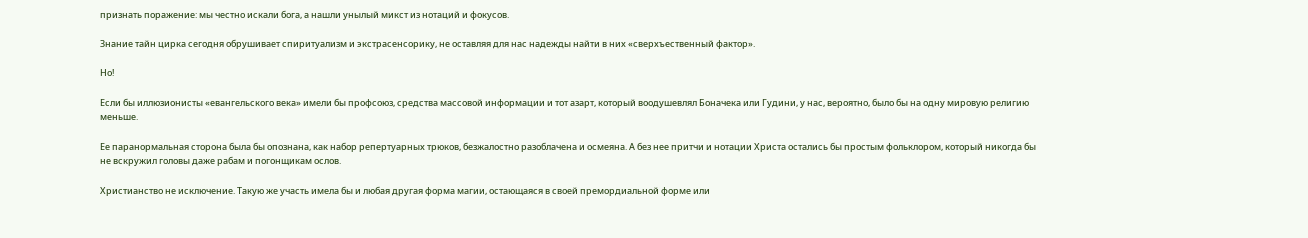признать поражение: мы честно искали бога, а нашли унылый микст из нотаций и фокусов.

Знание тайн цирка сегодня обрушивает спиритуализм и экстрасенсорику, не оставляя для нас надежды найти в них «сверхъественный фактор».

Но!

Если бы иллюзионисты «евангельского века» имели бы профсоюз, средства массовой информации и тот азарт, который воодушевлял Боначека или Гудини, у нас, вероятно, было бы на одну мировую религию меньше.

Ее паранормальная сторона была бы опознана, как набор репертуарных трюков, безжалостно разоблачена и осмеяна. А без нее притчи и нотации Христа остались бы простым фольклором, который никогда бы не вскружил головы даже рабам и погонщикам ослов.

Христианство не исключение. Такую же участь имела бы и любая другая форма магии, остающаяся в своей премордиальной форме или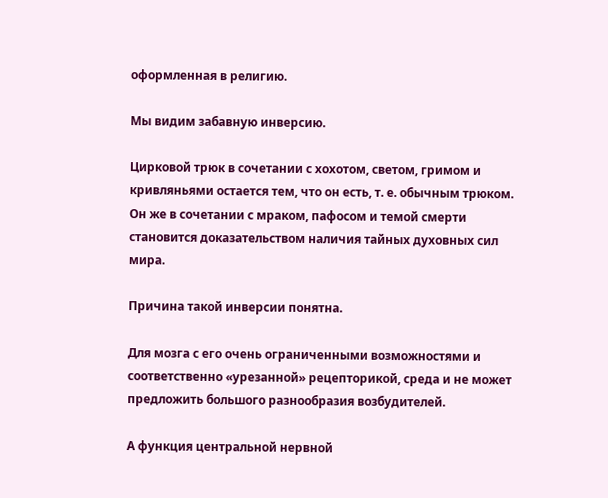оформленная в религию.

Мы видим забавную инверсию.

Цирковой трюк в сочетании с хохотом, светом, гримом и кривляньями остается тем, что он есть, т. е. обычным трюком. Он же в сочетании с мраком, пафосом и темой смерти становится доказательством наличия тайных духовных сил мира.

Причина такой инверсии понятна.

Для мозга с его очень ограниченными возможностями и соответственно «урезанной» рецепторикой, среда и не может предложить большого разнообразия возбудителей.

А функция центральной нервной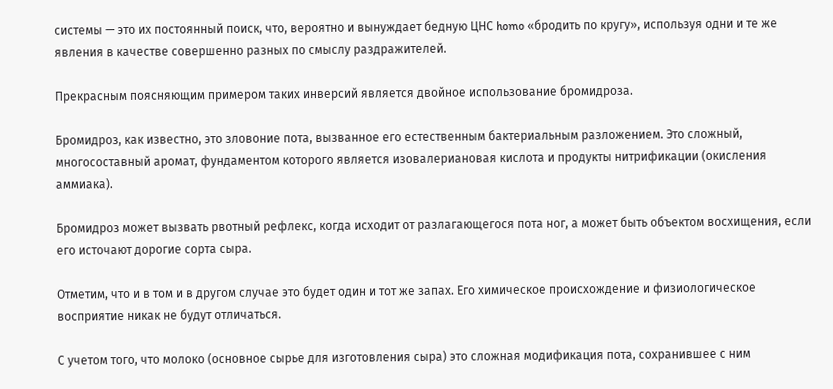системы — это их постоянный поиск, что, вероятно и вынуждает бедную ЦНС homo «бродить по кругу», используя одни и те же явления в качестве совершенно разных по смыслу раздражителей.

Прекрасным поясняющим примером таких инверсий является двойное использование бромидроза.

Бромидроз, как известно, это зловоние пота, вызванное его естественным бактериальным разложением. Это сложный, многосоставный аромат, фундаментом которого является изовалериановая кислота и продукты нитрификации (окисления аммиака).

Бромидроз может вызвать рвотный рефлекс, когда исходит от разлагающегося пота ног, а может быть объектом восхищения, если его источают дорогие сорта сыра.

Отметим, что и в том и в другом случае это будет один и тот же запах. Его химическое происхождение и физиологическое восприятие никак не будут отличаться.

С учетом того, что молоко (основное сырье для изготовления сыра) это сложная модификация пота, сохранившее с ним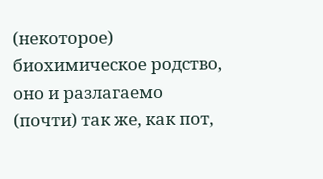(некоторое) биохимическое родство, оно и разлагаемо (почти) так же, как пот,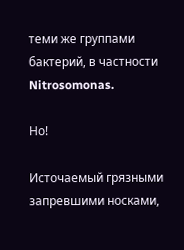теми же группами бактерий, в частности Nitrosomonas.

Но!

Источаемый грязными запревшими носками,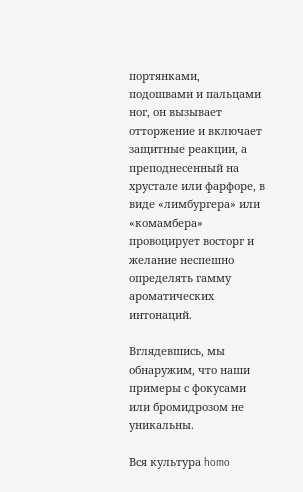портянками, подошвами и пальцами ног, он вызывает отторжение и включает защитные реакции, а преподнесенный на хрустале или фарфоре, в виде «лимбургера» или «комамбера» провоцирует восторг и желание неспешно определять гамму ароматических интонаций.

Вглядевшись, мы обнаружим, что наши примеры с фокусами или бромидрозом не уникальны.

Вся культура homo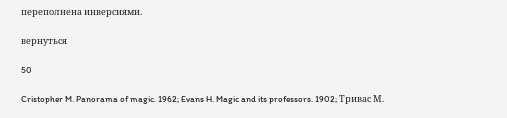переполнена инверсиями.

вернуться

50

Cristopher M. Panorama of magic. 1962; Evans H. Magic and its professors. 1902; Тривас М.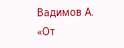Вадимов А. «От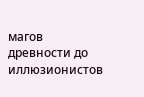магов древности до иллюзионистов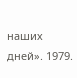наших дней». 1979.